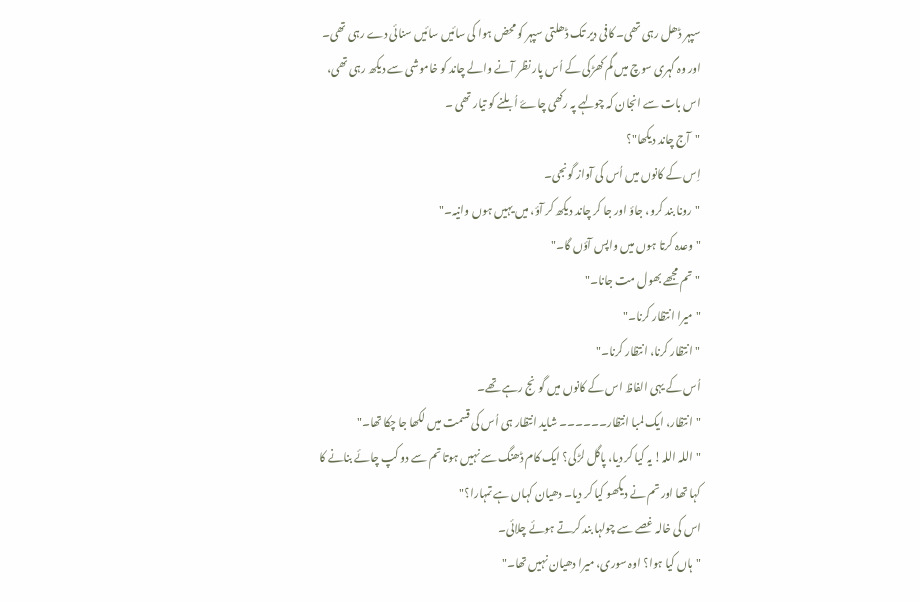سپہر ڈھل رہی تھی۔ کافی دیر تک ڈھلتی سپہر کو محض ہوا کی سائیں سائیں سنائی دے رہی تھی۔ اور وہ گہری سوچ میں گم کھڑکی کے اُس پار نظر آنے والے چاند کو خاموشی سے دیکھ رہی تھی، اس بات سے انجان کہ چولہے پہ رکھی چاۓ اُبلنے کو تیار تھی ۔
"آج چاند دیکھا"؟
اِس کے کانوں میں اُس کی آواز گونجی۔
"رونا بند کرو، جاؤ اور جا کر چاند دیکھ کر آؤ، میں یہیں ہوں وانیہ۔"
"وعدہ کرتا ہوں میں واپس آؤں گا۔"
"تم مجھے بھول مت جانا۔"
"میرا انتظار کرنا۔"
"انتظار کرنا، انتظار کرنا۔"
اُس کے یہی الفاظ اس کے کانوں میں گونج رہے تھے۔
"انتظار، ایک لمبا انتظار۔۔۔۔۔۔ شاید انتظار ہی اُس کی قسمت میں لکھا جا چکا تھا۔"
"اللہ اللہ! یہ کیا کر دیا، پاگل لڑکی؟ ایک کام ڈھنگ سے نہیں ہوتا تم سے دو کپ چائے بنانے کا کہا تھا اور تم نے دیکھو کیا کر دیا۔ دھیان کہاں ہے تمہارا؟"
اس کی خالہ غصے سے چولہا بند کرتے ہوئے چلائی۔
"ہاں کیا ہوا؟ اوہ سوری، میرا دھیان نہیں تھا۔"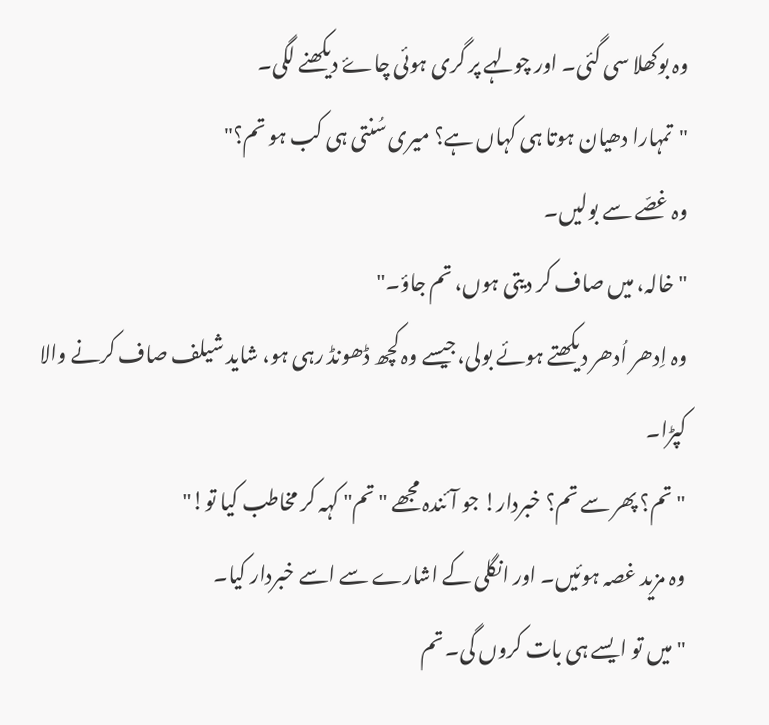وہ بوکھلا سی گئی۔ اور چولہے پر گری ہوئی چاۓ دیکھنے لگی۔
"تمہارا دھیان ہوتا ہی کہاں ہے؟ میری سُنتی ہی کب ہو تم؟"
وہ غصّے سے بولیں۔
"خالہ، میں صاف کر دیتی ہوں، تم جاؤ۔"
وہ اِدھر اُدھر دیکھتے ہوئے بولی،جیسے وہ کچھ ڈھونڈ رہی ہو، شاید شیلف صاف کرنے والا کپڑا۔
"تم؟ پھر سے تم؟ خبردار! جو آئندہ مجھے "تم" کہہ کر مخاطب کیا تو!"
وہ مزید غصہ ہوئیں۔ اور انگلی کے اشارے سے اسے خبردار کیا۔
"میں تو ایسے ہی بات کروں گی۔ تم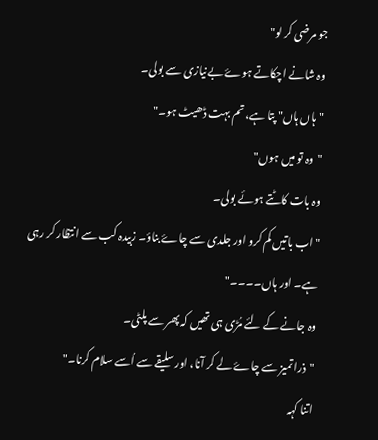جو مرضی کر لو"
وہ شانے اچکاتے ہوۓ بےنیازی سے بولی۔
"ہاں ہاں" پتا ہے، تم بہت ڈھیٹ ہو۔"
"وہ تو میں ہوں"
وہ بات کاٹتے ہوئے بولی۔
"اب باتیں کم کرو اور جلدی سے چاۓ بناؤ۔ زبیدہ کب سے انتظار کر رہی ہے۔ اور ہاں۔۔۔۔"
وہ جانے کے لئے مُڑی ہی تھیں کہ پھر سے پلٹی۔
"ذرا تمیز سے چاۓ لے کر آنا، اور سلیقے سے اُسے سلام کرنا۔"
اتنا کہہ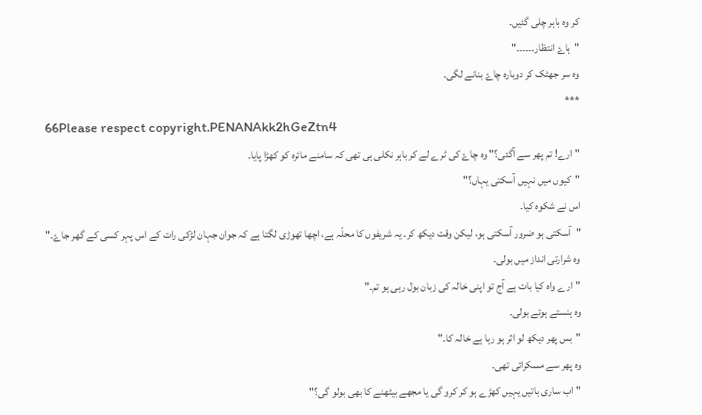کر وہ باہر چلی گئیں۔
"ہاۓ انتظار۔۔۔۔۔۔"
وہ سر جھٹک کر دوبارہ چاۓ بنانے لگی۔
***
66Please respect copyright.PENANAkk2hGeZtn4
"ارے! تم پھر سے آگئی؟" وہ چاۓ کی ٹرے لے کر باہر نکلی ہی تھی کہ سامنے مائرہ کو کھڑا پایا۔
"کیوں میں نہیں آسکتی یہاں؟"
اس نے شکوہ کیا۔
"آسکتی ہو ضرور آسکتی ہو، لیکن وقت دیکھ کر۔ یہ شریفوں کا محلّہ ہے، اچھا تھوڑی لگتا ہے کہ جوان جہان لڑکی رات کے اس پہر کسی کے گھر جاۓ۔"
وہ شرارتی انداز میں بولی۔
"ارے واہ کیا بات ہے آج تو اپنی خالہ کی زبان بول رہی ہو تم۔"
وہ ہنستے ہوئے بولی۔
"بس پھر دیکھ لو اثر ہو رہا ہے خالہ کا۔"
وہ پھر سے مسکرائی تھی۔
"اب ساری باتیں یہیں کھڑے ہو کر کرو گی یا مجھے بیٹھنے کا بھی بولو گی؟"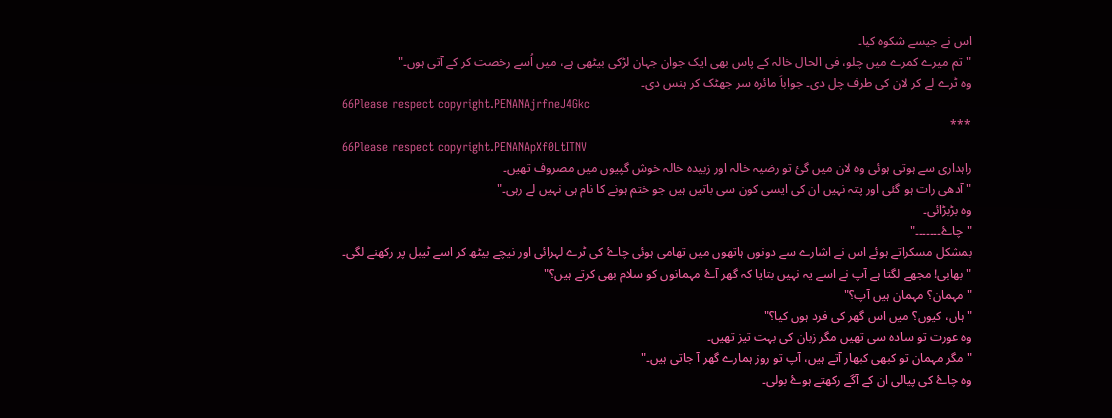اس نے جیسے شکوہ کیا۔
"تم میرے کمرے میں چلو، فی الحال خالہ کے پاس بھی ایک جوان جہان لڑکی بیٹھی ہے، میں اُسے رخصت کر کے آتی ہوں۔"
وہ ٹرے لے کر لان کی طرف چل دی۔ جواباَ مائرہ سر جھٹک کر ہنس دی۔
66Please respect copyright.PENANAjrfneJ4Gkc
***
66Please respect copyright.PENANApXf0LtITNV
راہداری سے ہوتی ہوئی وہ لان میں گئ تو رضیہ خالہ اور زبیدہ خالہ خوش گپیوں میں مصروف تھیں۔
"آدھی رات ہو گئی اور پتہ نہیں ان کی ایسی کون سی باتیں ہیں جو ختم ہونے کا نام ہی نہیں لے رہی۔"
وہ بڑبڑائی۔
"چاۓ۔۔۔۔۔۔۔"
بمشکل مسکراتے ہوئے اس نے اشارے سے دونوں ہاتھوں میں تھامی ہوئی چاۓ کی ٹرے لہرائی اور نیچے بیٹھ کر اسے ٹیبل پر رکھنے لگی۔
"بھابی! مجھے لگتا ہے آپ نے اسے یہ نہیں بتایا کہ گھر آۓ مہمانوں کو سلام بھی کرتے ہیں؟"
"مہمان؟ مہمان ہیں آپ؟"
"ہاں، کیوں؟ میں اس گھر کی فرد ہوں کیا؟"
وہ عورت تو سادہ سی تھیں مگر زبان کی بہت تیز تھیں۔
"مگر مہمان تو کبھی کبھار آتے ہیں، آپ تو روز ہمارے گھر آ جاتی ہیں۔"
وہ چاۓ کی پیالی ان کے آگے رکھتے ہوۓ بولی۔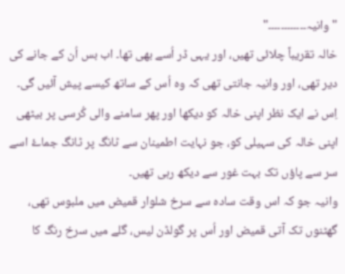"وانیہ۔۔۔۔۔۔۔۔۔۔۔۔"
خالہ تقریباً چلائی تھیں، اور یہی ڈر اُسے بھی تھا۔ اب بس اُن کے جانے کی دیر تھی، اور وانیہ جانتی تھی کہ وہ اُس کے ساتھ کیسے پیش آئیں گی۔ اِس نے ایک نظر اپنی خالہ کو دیکھا اور پھر سامنے والی کُرسی پر بیٹھی اپنی خالہ کی سہیلی کو، جو نہایت اطمینان سے ٹانگ پر ٹانگ جماۓ اسے سر سے پاؤں تک بہت غور سے دیکھ رہی تھیں۔
وانیہ جو کہ اس وقت سادہ سے سرخ شلوار قمیض میں ملبوس تھی، گھٹنوں تک آتی قمیض اور اُس پر گولڈن لیس، گلے میں سرخ رنگ کا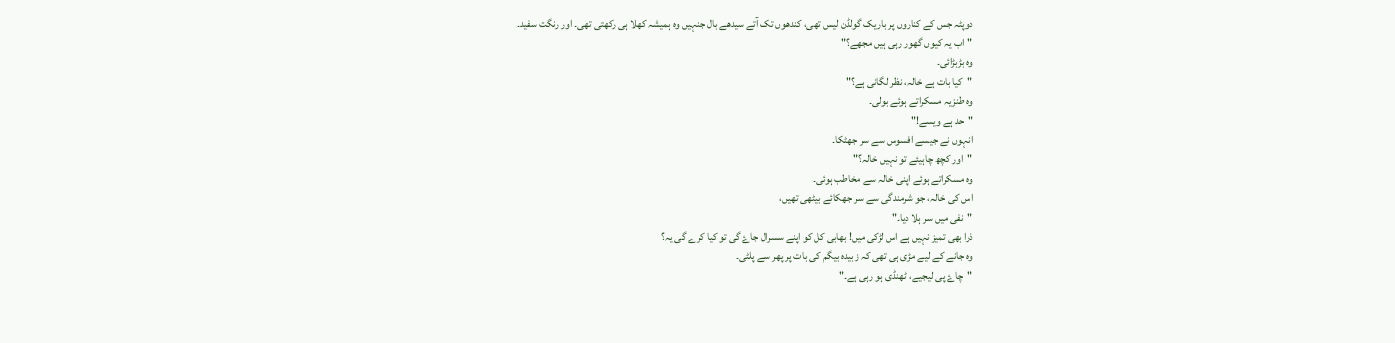دوپٹہ جس کے کناروں پر باریک گولڈن لیس تھی، کندھوں تک آتے سیدھے بال جنہیں وہ ہمیشہ کھلا ہی رکھتی تھی۔ اور رنگت سفید۔
"اب یہ کیوں گھور رہی ہیں مجھے؟"
وہ بڑبڑائی۔
"کیا بات ہے خالہ، نظر لگانی ہے؟"
وہ طنزیہ مسکراتے ہوئے بولی۔
"حد ہے ویسے!"
انہوں نے جیسے افسوس سے سر جھٹکا۔
"اور کچھ چاہیئے تو نہیں خالہ؟"
وہ مسکراتے ہوئے اپنی خالہ سے مخاطب ہوئی۔
اس کی خالہ، جو شرمندگی سے سر جھکائے بیٹھی تھیں،
"نفی میں سر ہلا دیا۔"
ذرا بھی تمیز نہیں ہے اس لڑکی میں! بھابی کل کو اپنے سسرال جاۓ گی تو کیا کرے گی یہ؟
وہ جانے کے لیے مڑی ہی تھی کہ زبیدہ بیگم کی بات پر پھر سے پلٹی۔
"چاۓ پی لیجیے، ٹھنڈی ہو رہی ہے۔"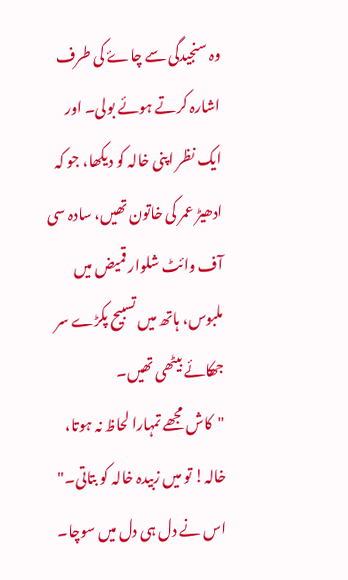وہ سنجیدگی سے چاۓ کی طرف اشارہ کرتے ہوئے بولی۔ اور ایک نظر اپنی خالہ کو دیکھا، جو کہ ادھیڑ عمر کی خاتون تھیں، سادہ سی آف وائٹ شلوار قمیض میں ملبوس، ہاتھ میں تسبیح پکڑے سر جھکائے بیٹھی تھیں۔
"کاش مجھے تمہارا لحاظ نہ ہوتا، خالہ! تو میں زبیدہ خالہ کو بتاتی۔"
اس نے دل ہی دل میں سوچا۔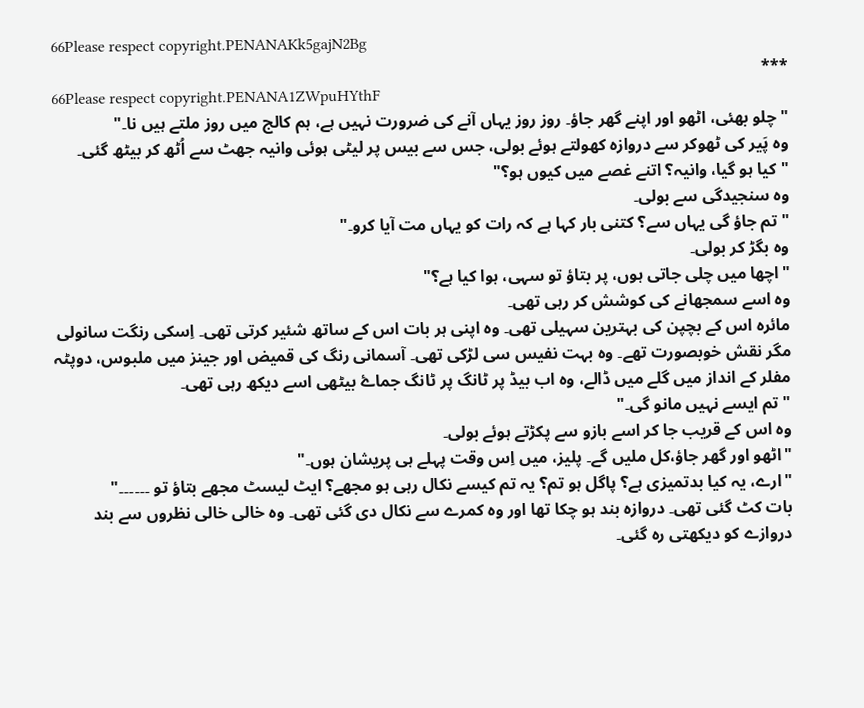66Please respect copyright.PENANAKk5gajN2Bg
***
66Please respect copyright.PENANA1ZWpuHYthF
"چلو بھئی، اٹھو اور اپنے گھر جاؤ۔ روز روز یہاں آنے کی ضرورت نہیں ہے، ہم کالج میں روز ملتے ہیں نا۔"
وہ پَیر کی ٹھوکر سے دروازہ کھولتے ہوئے بولی، جس سے بیس پر لیٹی ہوئی وانیہ جھٹ سے اُٹھ کر بیٹھ گئی۔
"کیا ہو گیا، وانیہ؟ اتنے غصے میں کیوں ہو؟"
وہ سنجیدگی سے بولی۔
"تم جاؤ گی یہاں سے؟ کتنی بار کہا ہے کہ رات کو یہاں مت آیا کرو۔"
وہ بگڑ کر بولی۔
"اچھا میں چلی جاتی ہوں، پر بتاؤ تو سہی، ہوا کیا ہے؟"
وہ اسے سمجھانے کی کوشش کر رہی تھی۔
مائرہ اس کے بچپن کی بہترین سہیلی تھی۔ وہ اپنی ہر بات اس کے ساتھ شئیر کرتی تھی۔ اِسکی رنگت سانولی مگر نقش خوبصورت تھے۔ وہ بہت نفیس سی لڑکی تھی۔ آسمانی رنگ کی قمیض اور جینز میں ملبوس، دوپٹہ مفلر کے انداز میں گلے میں ڈالے، وہ اب بیڈ پر ٹانگ پر ٹانگ جماۓ بیٹھی اسے دیکھ رہی تھی۔
"تم ایسے نہیں مانو گی۔"
وہ اس کے قریب جا کر اسے بازو سے پکڑتے ہوئے بولی۔
"اٹھو اور گھر جاؤ،کل ملیں گے۔ پلیز، میں اِس وقت پہلے ہی پریشان ہوں۔"
"ارے، یہ کیا بدتمیزی ہے؟ پاگل ہو تم؟ یہ تم کیسے نکال رہی ہو مجھے؟ ایٹ لیسٹ مجھے بتاؤ تو ۔۔۔۔۔۔"
بات کٹ گئی تھی۔ دروازہ بند ہو چکا تھا اور وہ کمرے سے نکال دی گئی تھی۔ وہ خالی خالی نظروں سے بند دروازے کو دیکھتی رہ گئی۔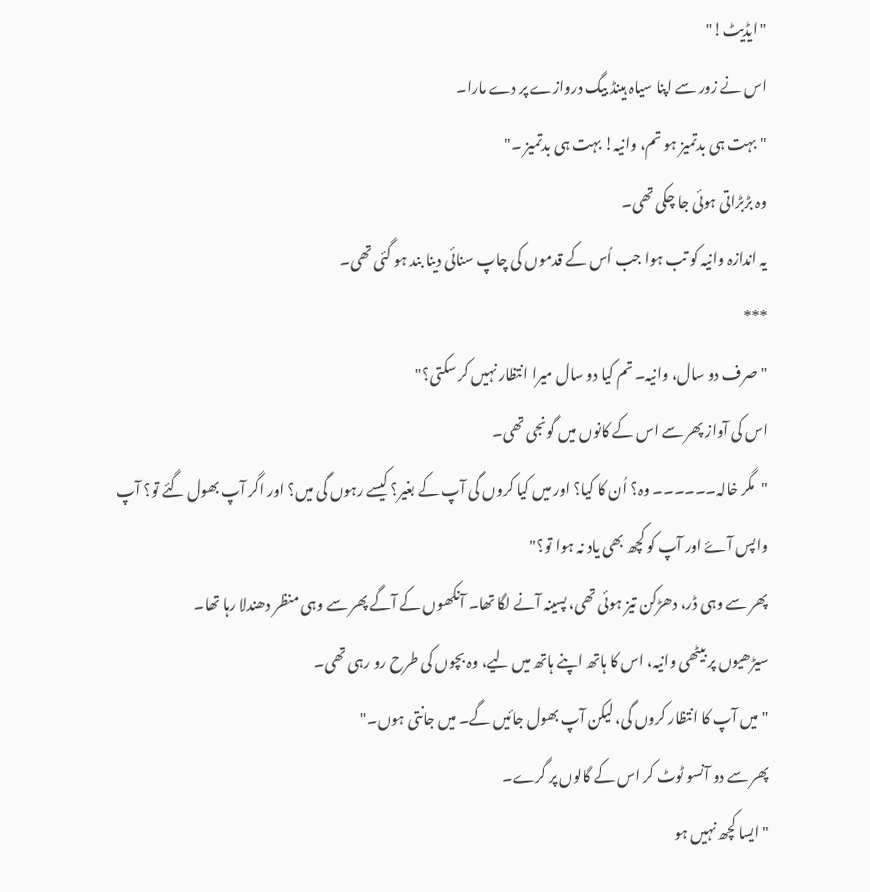"ایڈیٹ!"
اس نے زور سے اپنا سیاہ ہینڈ بیگ دروازے پر دے مارا۔
"بہت ہی بدتمیز ہو تم، وانیہ! بہت ہی بدتمیز ۔"
وہ بڑبڑاتی ہوئی جا چکی تھی۔
یہ اندازہ وانیہ کو تب ہوا جب اُس کے قدموں کی چاپ سنائی دینا بند ہو گئی تھی۔
***
"صرف دو سال، وانیہ۔ تم کیا دو سال میرا انتظار نہیں کر سکتی؟"
اس کی آواز پھر سے اس کے کانوں میں گونجی تھی۔
"مگر خالہ۔۔۔۔۔۔ وہ؟ اُن کا کیا؟ اور میں کیا کروں گی آپ کے بغیر؟ کیسے رہوں گی میں؟ اور اگر آپ بھول گئے تو؟ آپ واپس آۓ اور آپ کو کچھ بھی یاد نہ ہوا تو؟"
پھر سے وہی ڈر، دھڑکن تیز ہوئی تھی، پسینہ آنے لگا تھا۔ آنکھوں کے آگے پھر سے وہی منظر دھندلا رہا تھا۔
سیڑھیوں پر بیٹھی وانیہ، اس کا ہاتھ اپنے ہاتھ میں لیے، وہ بچوں کی طرح رو رہی تھی۔
"میں آپ کا انتظار کروں گی، لیکن آپ بھول جائیں گے۔ میں جانتی ہوں۔"
پھر سے دو آنسو ٹوٹ کر اس کے گالوں پر گرے۔
"ایسا کچھ نہیں ہو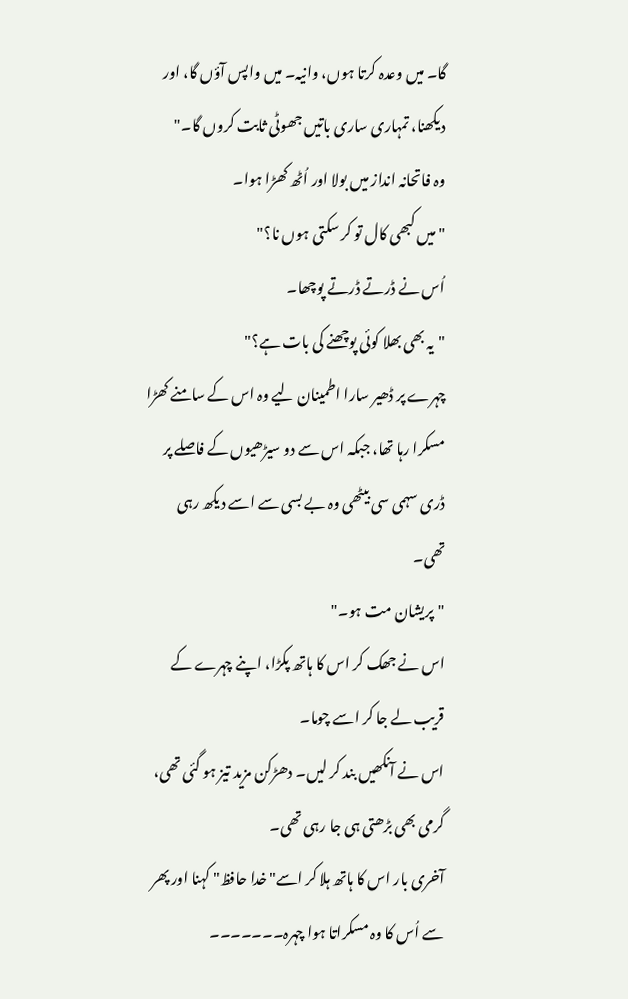گا۔ میں وعدہ کرتا ہوں، وانیہ۔ میں واپس آؤں گا، اور دیکھنا، تمہاری ساری باتیں جھوٹی ثابت کروں گا۔"
وہ فاتحانہ انداز میں بولا اور اُٹھ کھڑا ہوا۔
"میں کبھی کال تو کر سکتی ہوں نا؟"
اُس نے ڈرتے ڈرتے پوچھا۔
"یہ بھی بھلا کوئی پوچھنے کی بات ہے؟"
چہرے پر ڈھیر سارا اطمینان لیے وہ اس کے سامنے کھڑا مسکرا رہا تھا، جبکہ اس سے دو سیڑھیوں کے فاصلے پر ڈری سہمی سی بیٹھی وہ بے بسی سے اسے دیکھ رہی تھی۔
"پریشان مت ہو۔"
اس نے جھک کر اس کا ہاتھ پکڑا، اپنے چہرے کے قریب لے جا کر اسے چوما۔
اس نے آنکھیں بند کر لیں۔ دھڑکن مزید تیز ہو گئی تھی، گرمی بھی بڑھتی ہی جا رہی تھی۔
آخری بار اس کا ہاتھ ہلا کر اسے"خدا حافظ" کہنا اور پھر سے اُس کا وہ مسکراتا ہوا چہرہ۔۔۔۔۔۔۔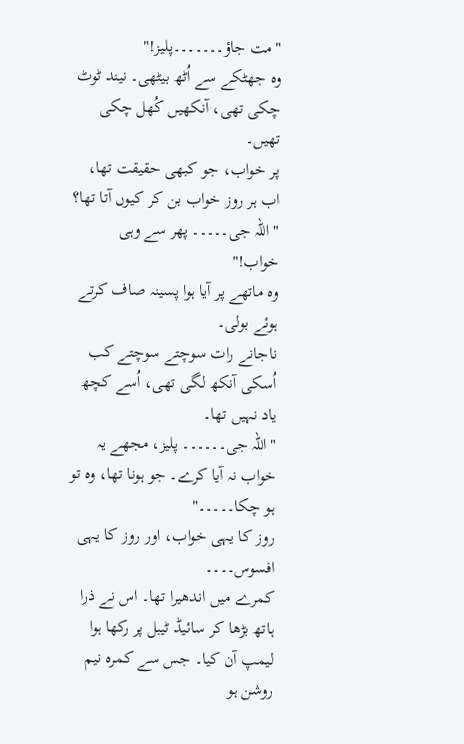"مت جاؤ۔۔۔۔۔۔۔پلیز!"
وہ جھٹکے سے اُٹھ بیٹھی۔ نیند ٹوٹ چکی تھی، آنکھیں کُھل چکی تھیں۔
پر خواب، جو کبھی حقیقت تھا، اب ہر روز خواب بن کر کیوں آتا تھا؟
"اللہ جی۔۔۔۔۔ پھر سے وہی خواب!"
وہ ماتھے پر آیا ہوا پسینہ صاف کرتے ہوئے بولی۔
ناجانے رات سوچتے سوچتے کب اُسکی آنکھ لگی تھی، اُسے کچھ یاد نہیں تھا۔
"اللہ جی۔۔۔۔۔۔ پلیز، مجھے یہ خواب نہ آیا کرے۔ جو ہونا تھا، وہ تو ہو چکا۔۔۔۔۔"
روز کا یہی خواب، اور روز کا یہی افسوس۔۔۔۔
کمرے میں اندھیرا تھا۔ اس نے ذرا ہاتھ بڑھا کر سائیڈ ٹیبل پر رکھا ہوا لیمپ آن کیا۔ جس سے کمرہ نیم روشن ہو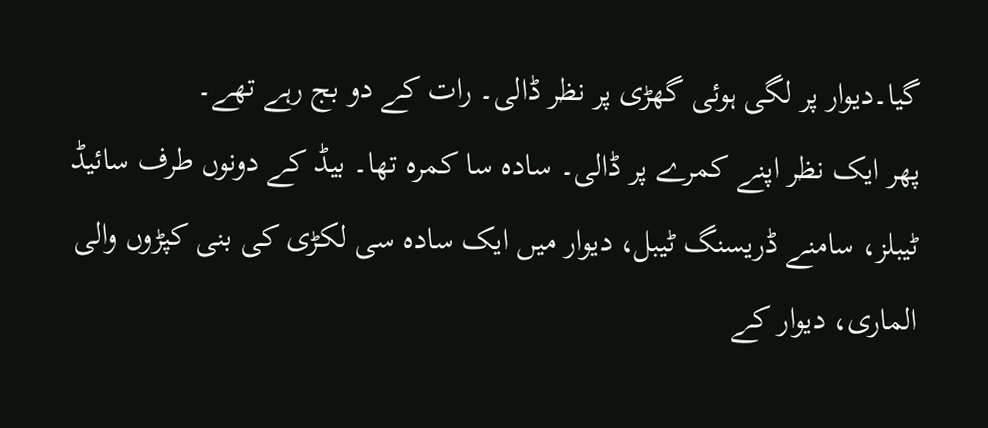گیا۔دیوار پر لگی ہوئی گھڑی پر نظر ڈالی۔ رات کے دو بج رہے تھے۔
پھر ایک نظر اپنے کمرے پر ڈالی۔ سادہ سا کمرہ تھا۔ بیڈ کے دونوں طرف سائیڈ ٹیبلز، سامنے ڈریسنگ ٹیبل، دیوار میں ایک سادہ سی لکڑی کی بنی کپڑوں والی الماری، دیوار کے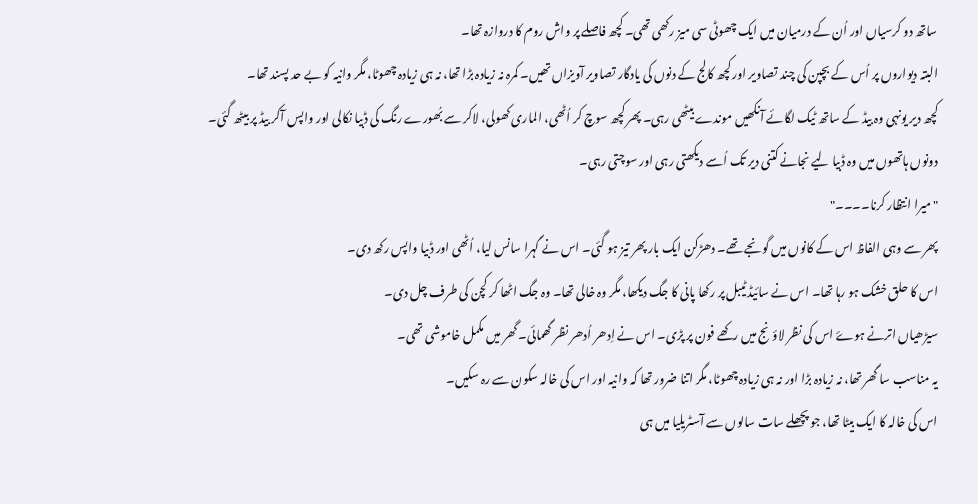ساتھ دو کرسیاں اور اُن کے درمیان میں ایک چھوٹی سی میز رکھی تھی۔ کچھ فاصلے پر واش روم کا دروازہ تھا۔
البتہ دیواروں پر اُس کے بچپن کی چند تصاویر اور کچھ کالج کے دنوں کی یادگار تصاویر آویزاں تھیں۔ کمرہ نہ زیادہ بڑا تھا، نہ ہی زیادہ چھوٹا، مگر وانیہ کو بے حد پسند تھا۔
کچھ دیر یونہی وہ بیڈ کے ساتھ ٹیک لگائے آنکھیں موندے بیٹھی رہی۔ پھر کچھ سوچ کر اُٹھی، الماری کھولی، لاکر سے بُھورے رنگ کی ڈبیا نکالی اور واپس آکر بیڈ پر بیٹھ گئی۔
دونوں ہاتھوں میں وہ ڈبیا لیے نجانے کتنی دیر تک اُسے دیکھتی رہی اور سوچتی رہی۔
"میرا انتظار کرنا۔۔۔۔"
پھر سے وہی الفاظ اس کے کانوں میں گونجے تھے۔ دھڑکن ایک بار پھر تیز ہو گئی۔ اس نے گہرا سانس لیا، اُٹھی اور ڈبیا واپس رکھ دی۔
اس کا حلق خشک ہو رہا تھا۔ اس نے سائیڈ ٹیبل پر رکھا پانی کا جگ دیکھا، مگر وہ خالی تھا۔ وہ جگ اٹھا کر کچن کی طرف چل دی۔
سیڑھیاں اترنے ہوۓ اس کی نظر لاؤنج میں رکھے فون پر پڑی۔ اس نے اِدھر اُدھر نظر گھمائی۔ گھر میں مکمل خاموشی تھی۔
یہ مناسب سا گھر تھا، نہ زیادہ بڑا اور نہ ہی زیادہ چھوٹا، مگر اتنا ضرور تھا کہ وانیہ اور اس کی خالہ سکون سے رہ سکیں۔
اس کی خالہ کا ایک بیٹا تھا، جو پچھلے سات سالوں سے آسٹریلیا میں ہی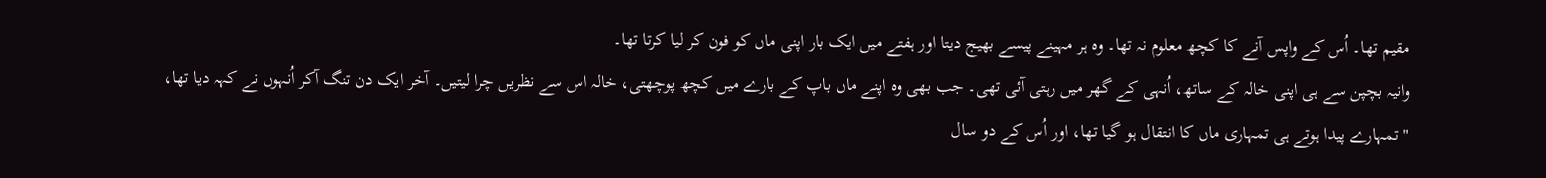مقیم تھا۔ اُس کے واپس آنے کا کچھ معلوم نہ تھا۔ وہ ہر مہینے پیسے بھیج دیتا اور ہفتے میں ایک بار اپنی ماں کو فون کر لیا کرتا تھا۔
وانیہ بچپن سے ہی اپنی خالہ کے ساتھ، اُنہی کے گھر میں رہتی آئی تھی۔ جب بھی وہ اپنے ماں باپ کے بارے میں کچھ پوچھتی، خالہ اس سے نظریں چرا لیتیں۔ آخر ایک دن تنگ آکر اُنہوں نے کہہ دیا تھا،
" تمہارے پیدا ہوتے ہی تمہاری ماں کا انتقال ہو گیا تھا، اور اُس کے دو سال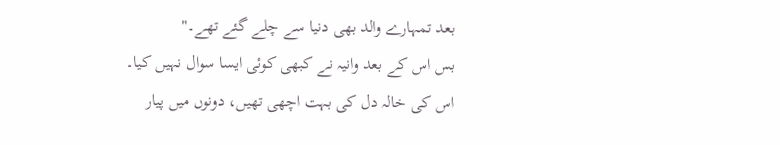بعد تمہارے والد بھی دنیا سے چلے گئے تھے۔"
بس اس کے بعد وانیہ نے کبھی کوئی ایسا سوال نہیں کیا۔
اس کی خالہ دل کی بہت اچھی تھیں، دونوں میں پیار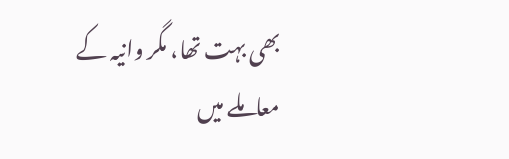بھی بہت تھا، مگر وانیہ کے معاملے میں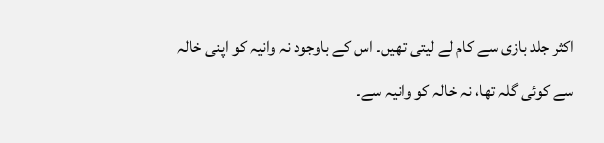اکثر جلد بازی سے کام لے لیتی تھیں۔ اس کے باوجود نہ وانیہ کو اپنی خالہ سے کوئی گلہ تھا، نہ خالہ کو وانیہ سے۔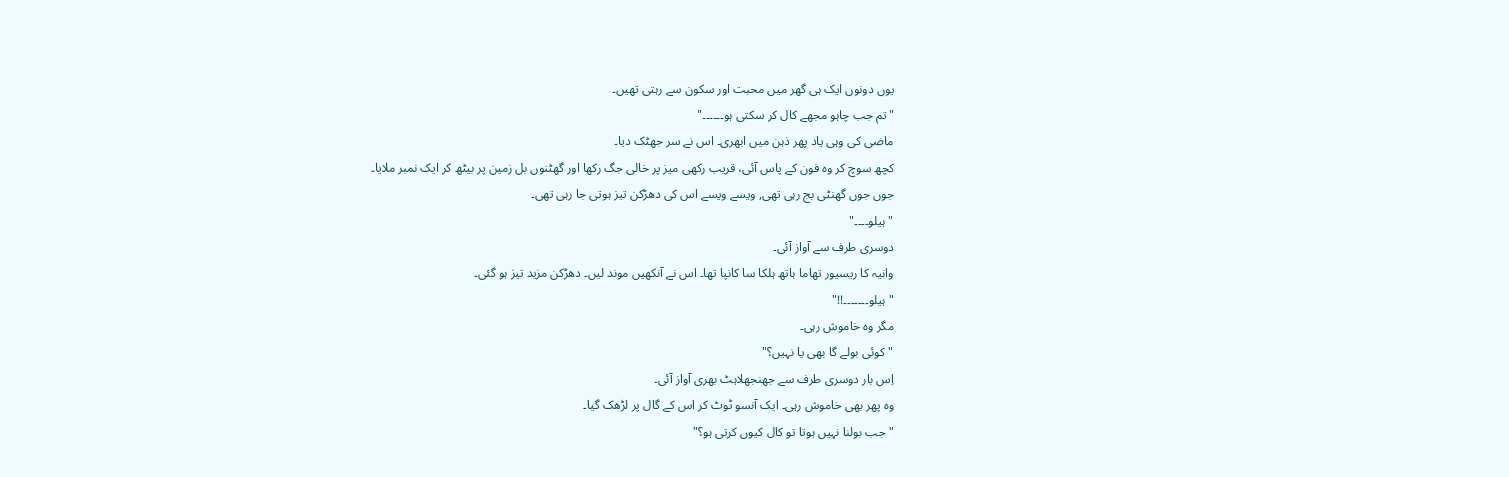یوں دونوں ایک ہی گھر میں محبت اور سکون سے رہتی تھیں۔
"تم جب چاہو مجھے کال کر سکتی ہو۔۔۔۔۔۔"
ماضی کی وہی یاد پھر ذہن میں ابھری۔ اس نے سر جھٹک دیا۔
کچھ سوچ کر وہ فون کے پاس آئی، قریب رکھی میز پر خالی جگ رکھا اور گھٹنوں بل زمین پر بیٹھ کر ایک نمبر ملایا۔
جوں جوں گھنٹی بج رہی تھی, ویسے ویسے اس کی دھڑکن تیز ہوتی جا رہی تھی۔
"ہیلو۔۔۔۔"
دوسری طرف سے آواز آئی۔
وانیہ کا ریسیور تھاما ہاتھ ہلکا سا کانپا تھا۔ اس نے آنکھیں موند لیں۔ دھڑکن مزید تیز ہو گئی۔
"ہیلو۔۔۔۔۔۔۔!!"
مگر وہ خاموش رہی۔
"کوئی بولے گا بھی یا نہیں؟"
اِس بار دوسری طرف سے جھنجھلاہٹ بھری آواز آئی۔
وہ پھر بھی خاموش رہی۔ ایک آنسو ٹوٹ کر اس کے گال پر لڑھک گیا۔
"جب بولنا نہیں ہوتا تو کال کیوں کرتی ہو؟"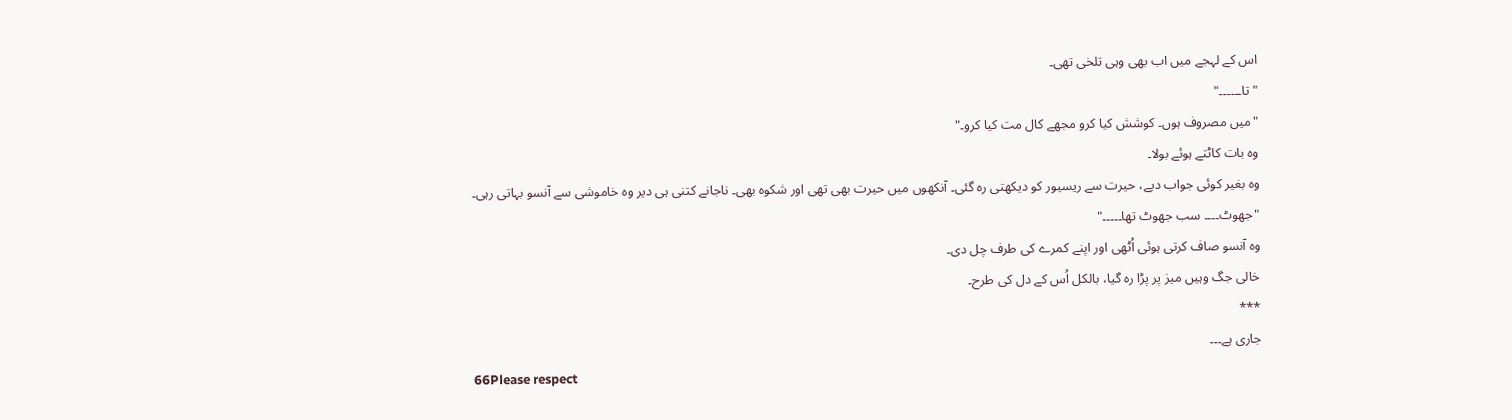اس کے لہجے میں اب بھی وہی تلخی تھی۔
"تا۔۔۔۔۔۔"
"میں مصروف ہوں۔ کوشش کیا کرو مجھے کال مت کیا کرو۔"
وہ بات کاٹتے ہوئے بولا۔
وہ بغیر کوئی جواب دیے، حیرت سے ریسیور کو دیکھتی رہ گئی۔ آنکھوں میں حیرت بھی تھی اور شکوہ بھی۔ ناجانے کتنی ہی دیر وہ خاموشی سے آنسو بہاتی رہی۔
"جھوٹ۔۔۔۔ سب جھوٹ تھا۔۔۔۔۔"
وہ آنسو صاف کرتی ہوئی اُٹھی اور اپنے کمرے کی طرف چل دی۔
خالی جگ وہیں میز پر پڑا رہ گیا، بالکل اُس کے دل کی طرح۔
***
جاری ہے۔۔۔
66Please respect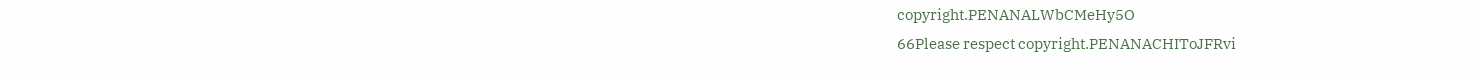copyright.PENANALWbCMeHy5O
66Please respect copyright.PENANACHIToJFRvi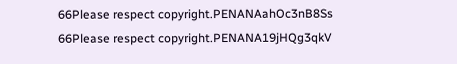66Please respect copyright.PENANAahOc3nB8Ss
66Please respect copyright.PENANA19jHQg3qkV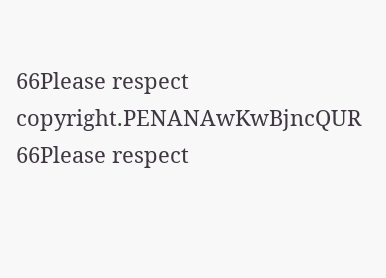66Please respect copyright.PENANAwKwBjncQUR
66Please respect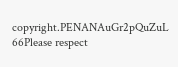copyright.PENANAuGr2pQuZuL
66Please respect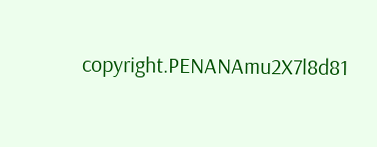copyright.PENANAmu2X7l8d81